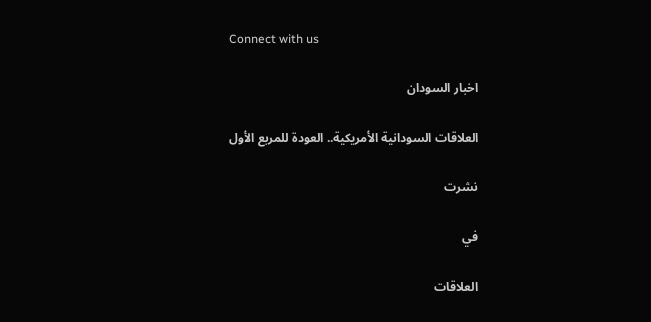Connect with us

اخبار السودان

العلاقات السودانية الأمريكية.. العودة للمربع الأول

نشرت

في

العلاقات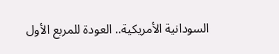السودانية الأمريكية.. العودة للمربع الأول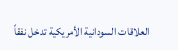العلاقات السودانية الأمريكية تدخل نفقاً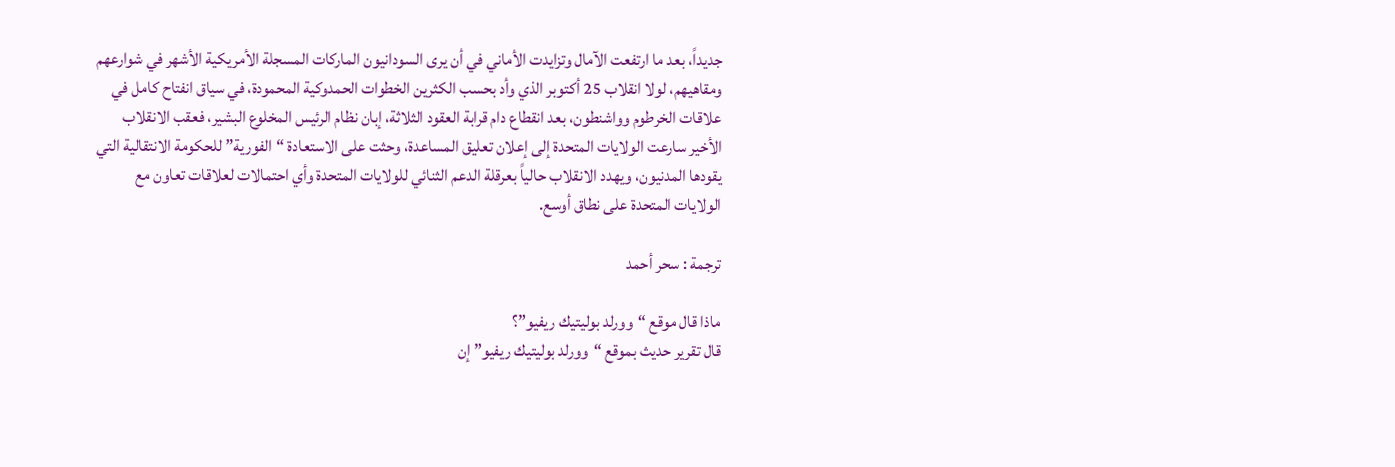جديداً، بعد ما ارتفعت الآمال وتزايدت الأماني في أن يرى السودانيون الماركات المسجلة الأمريكية الأشهر في شوارعهم ومقاهيهم، لولا انقلاب 25 أكتوبر الذي وأد بحسب الكثرين الخطوات الحمدوكية المحمودة، في سياق انفتاح كامل في علاقات الخرطوم وواشنطون، بعد انقطاع دام قرابة العقود الثلاثة، إبان نظام الرئيس المخلوع البشير، فعقب الانقلاب الأخير سارعت الولايات المتحدة إلى إعلان تعليق المساعدة، وحثت على الاستعادة “الفورية” للحكومة الانتقالية التي يقودها المدنيون، ويهدد الانقلاب حالياً بعرقلة الدعم الثنائي للولايات المتحدة وأي احتمالات لعلاقات تعاون مع الولايات المتحدة على نطاق أوسع.

ترجمة : سحر أحمد

ماذا قال موقع “وورلد بوليتيك ريفيو”؟
قال تقرير حديث بموقع “وورلد بوليتيك ريفيو” إن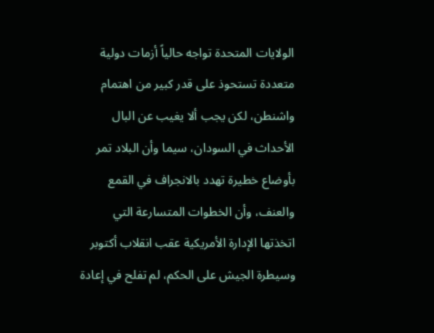الولايات المتحدة تواجه حالياً أزمات دولية متعددة تستحوذ على قدر كبير من اهتمام واشنطن، لكن يجب ألا يغيب عن البال الأحداث في السودان، سيما وأن البلاد تمر بأوضاع خطيرة تهدد بالانجراف في القمع والعنف، وأن الخطوات المتسارعة التي اتخذتها الإدارة الأمريكية عقب انقلاب أكتوبر وسيطرة الجيش على الحكم، لم تفلح في إعادة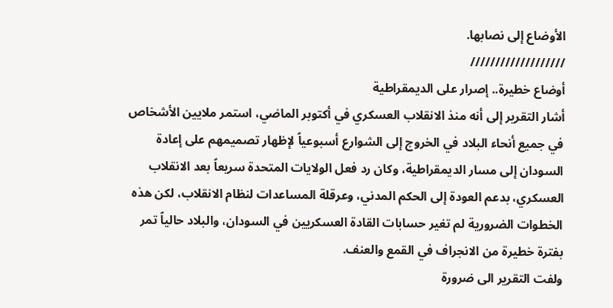الأوضاع إلى نصابها.
///////////////////
أوضاع خطيرة.. إصرار على الديمقراطية
أشار التقرير إلى أنه منذ الانقلاب العسكري في أكتوبر الماضي، استمر ملايين الأشخاص في جميع أنحاء البلاد في الخروج إلى الشوارع أسبوعياً لإظهار تصميمهم على إعادة السودان إلى مسار الديمقراطية، وكان رد فعل الولايات المتحدة سريعاً بعد الانقلاب العسكري، بدعم العودة إلى الحكم المدني، وعرقلة المساعدات لنظام الانقلاب، لكن هذه الخطوات الضرورية لم تغير حسابات القادة العسكريين في السودان، والبلاد حالياً تمر بفترة خطيرة من الانجراف في القمع والعنف.
ولفت التقرير الى ضرورة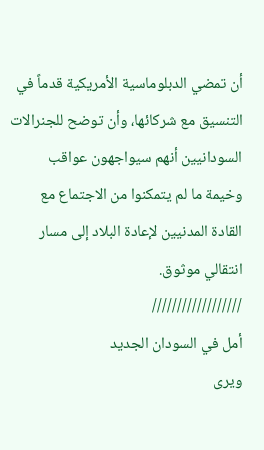أن تمضي الدبلوماسية الأمريكية قدماً في التنسيق مع شركائها، وأن توضح للجنرالات السودانيين أنهم سيواجهون عواقب وخيمة ما لم يتمكنوا من الاجتماع مع القادة المدنيين لإعادة البلاد إلى مسار انتقالي موثوق.
//////////////////
أمل في السودان الجديد
ويرى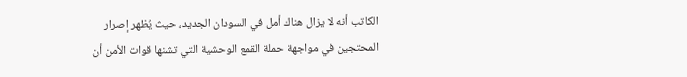الكاتب أنه لا يزال هناك أمل في السودان الجديد، حيث يُظهر إصرار المحتجين في مواجهة حملة القمع الوحشية التي تشنها قوات الأمن أن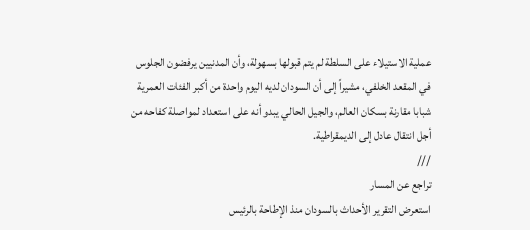عملية الاستيلاء على السلطة لم يتم قبولها بسهولة، وأن المدنيين يرفضون الجلوس في المقعد الخلفي، مشيراً إلى أن السودان لديه اليوم واحدة من أكبر الفئات العمرية شبابا مقارنة بسكان العالم، والجيل الحالي يبدو أنه على استعداد لمواصلة كفاحه من أجل انتقال عادل إلى الديمقراطية.
///
تراجع عن المسار
استعرض التقرير الأحداث بالسودان منذ الإطاحة بالرئيس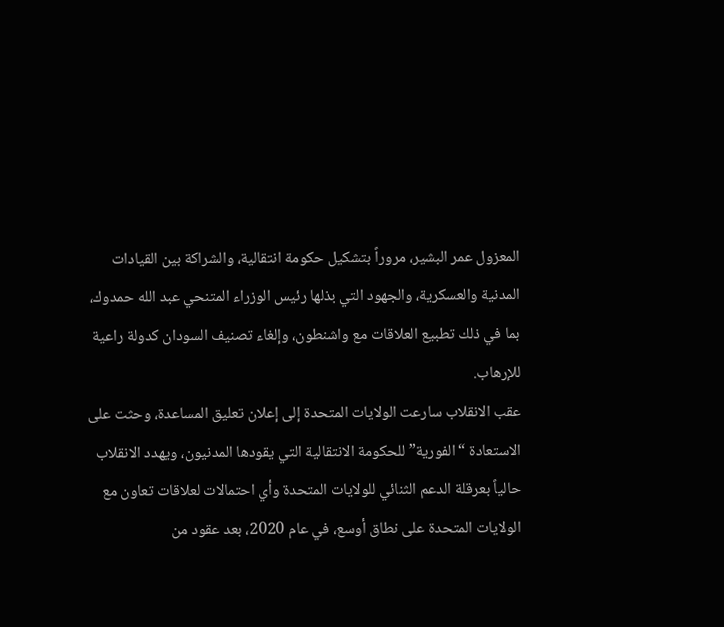المعزول عمر البشير، مروراً بتشكيل حكومة انتقالية، والشراكة بين القيادات المدنية والعسكرية، والجهود التي بذلها رئيس الوزراء المتنحي عبد الله حمدوك، بما في ذلك تطبيع العلاقات مع واشنطون، وإلغاء تصنيف السودان كدولة راعية للإرهاب.
عقب الانقلاب سارعت الولايات المتحدة إلى إعلان تعليق المساعدة، وحثت على الاستعادة “الفورية” للحكومة الانتقالية التي يقودها المدنيون، ويهدد الانقلاب حالياً بعرقلة الدعم الثنائي للولايات المتحدة وأي احتمالات لعلاقات تعاون مع الولايات المتحدة على نطاق أوسع، في عام 2020، بعد عقود من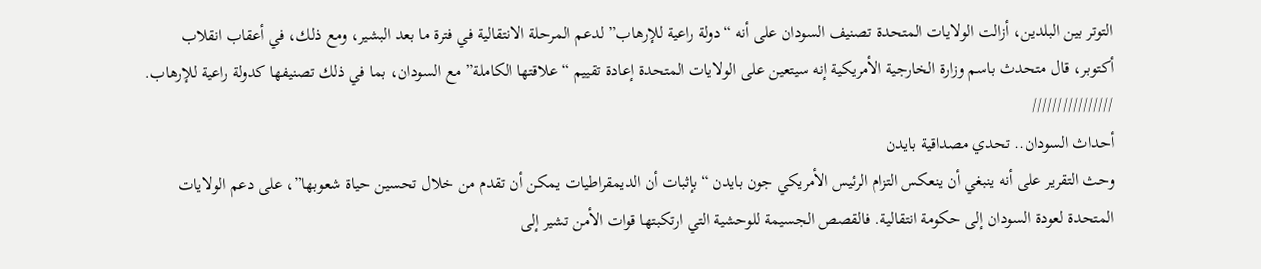التوتر بين البلدين، أزالت الولايات المتحدة تصنيف السودان على أنه “دولة راعية للإرهاب” لدعم المرحلة الانتقالية في فترة ما بعد البشير، ومع ذلك، في أعقاب انقلاب أكتوبر، قال متحدث باسم وزارة الخارجية الأمريكية إنه سيتعين على الولايات المتحدة إعادة تقييم “علاقتها الكاملة” مع السودان، بما في ذلك تصنيفها كدولة راعية للإرهاب.
////////////////
أحداث السودان.. تحدي مصداقية بايدن
وحث التقرير على أنه ينبغي أن ينعكس التزام الرئيس الأمريكي جون بايدن “بإثبات أن الديمقراطيات يمكن أن تقدم من خلال تحسين حياة شعوبها”، على دعم الولايات المتحدة لعودة السودان إلى حكومة انتقالية. فالقصص الجسيمة للوحشية التي ارتكبتها قوات الأمن تشير إلى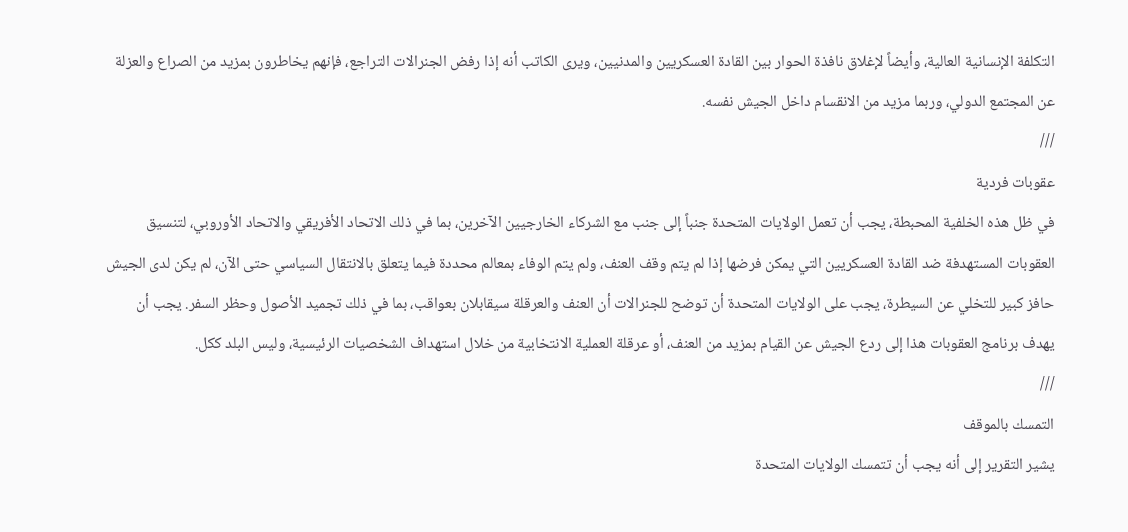التكلفة الإنسانية العالية، وأيضاً لإغلاق نافذة الحوار بين القادة العسكريين والمدنيين، ويرى الكاتب أنه إذا رفض الجنرالات التراجع، فإنهم يخاطرون بمزيد من الصراع والعزلة عن المجتمع الدولي، وربما مزيد من الانقسام داخل الجيش نفسه.
///
عقوبات فردية
في ظل هذه الخلفية المحبطة، يجب أن تعمل الولايات المتحدة جنباً إلى جنب مع الشركاء الخارجيين الآخرين، بما في ذلك الاتحاد الأفريقي والاتحاد الأوروبي، لتنسيق العقوبات المستهدفة ضد القادة العسكريين التي يمكن فرضها إذا لم يتم وقف العنف، ولم يتم الوفاء بمعالم محددة فيما يتعلق بالانتقال السياسي حتى الآن، لم يكن لدى الجيش حافز كبير للتخلي عن السيطرة، يجب على الولايات المتحدة أن توضح للجنرالات أن العنف والعرقلة سيقابلان بعواقب، بما في ذلك تجميد الأصول وحظر السفر. يجب أن يهدف برنامج العقوبات هذا إلى ردع الجيش عن القيام بمزيد من العنف، أو عرقلة العملية الانتخابية من خلال استهداف الشخصيات الرئيسية، وليس البلد ككل.
///
التمسك بالموقف
يشير التقرير إلى أنه يجب أن تتمسك الولايات المتحدة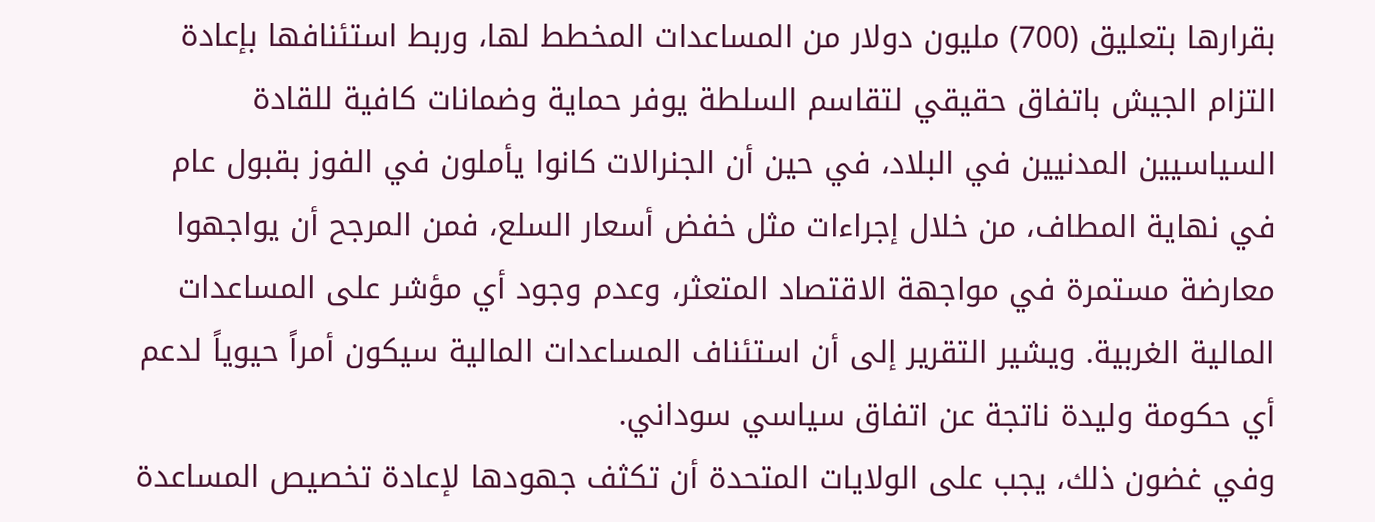بقرارها بتعليق (700) مليون دولار من المساعدات المخطط لها، وربط استئنافها بإعادة التزام الجيش باتفاق حقيقي لتقاسم السلطة يوفر حماية وضمانات كافية للقادة السياسيين المدنيين في البلاد، في حين أن الجنرالات كانوا يأملون في الفوز بقبول عام في نهاية المطاف، من خلال إجراءات مثل خفض أسعار السلع، فمن المرجح أن يواجهوا معارضة مستمرة في مواجهة الاقتصاد المتعثر، وعدم وجود أي مؤشر على المساعدات المالية الغربية. ويشير التقرير إلى أن استئناف المساعدات المالية سيكون أمراً حيوياً لدعم أي حكومة وليدة ناتجة عن اتفاق سياسي سوداني.
وفي غضون ذلك، يجب على الولايات المتحدة أن تكثف جهودها لإعادة تخصيص المساعدة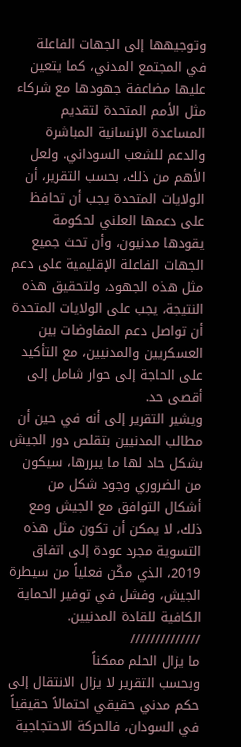وتوجيهها إلى الجهات الفاعلة في المجتمع المدني، كما يتعين عليها مضاعفة جهودها مع شركاء مثل الأمم المتحدة لتقديم المساعدة الإنسانية المباشرة والدعم للشعب السوداني. ولعل الأهم من ذلك، بحسب التقرير، أن الولايات المتحدة يجب أن تحافظ على دعمها العلني لحكومة يقودها مدنيون، وأن تحث جميع الجهات الفاعلة الإقليمية على دعم مثل هذه الجهود، ولتحقيق هذه النتيجة، يجب على الولايات المتحدة أن تواصل دعم المفاوضات بين العسكريين والمدنيين، مع التأكيد على الحاجة إلى حوار شامل إلى أقصى حد.
ويشير التقرير إلى أنه في حين أن مطالب المدنيين بتقلص دور الجيش بشكل حاد لها ما يبررها، سيكون من الضروري وجود شكل من أشكال التوافق مع الجيش ومع ذلك، لا يمكن أن تكون مثل هذه التسوية مجرد عودة إلى اتفاق 2019، الذي مكّن فعلياً من سيطرة الجيش، وفشل في توفير الحماية الكافية للقادة المدنيين.
//////////////
ما يزال الحلم ممكناً
وبحسب التقرير لا يزال الانتقال إلى حكم مدني حقيقي احتمالاً حقيقياً في السودان، فالحركة الاحتجاجية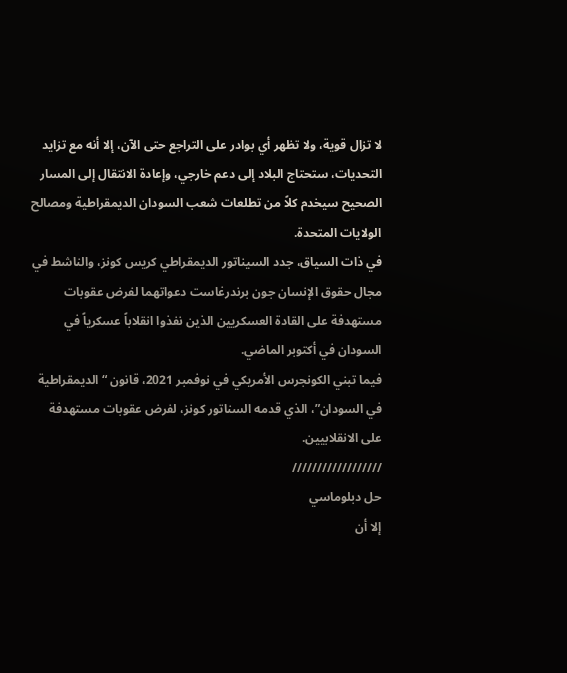لا تزال قوية، ولا تظهر أي بوادر على التراجع حتى الآن، إلا أنه مع تزايد التحديات، ستحتاج البلاد إلى دعم خارجي، وإعادة الانتقال إلى المسار الصحيح سيخدم كلاً من تطلعات شعب السودان الديمقراطية ومصالح الولايات المتحدة.
في ذات السياق، جدد السيناتور الديمقراطي كريس كونز، والناشط في مجال حقوق الإنسان جون برندرغاست دعواتهما لفرض عقوبات مستهدفة على القادة العسكريين الذين نفذوا انقلاباً عسكرياً في السودان في أكتوبر الماضي.
فيما تبني الكونجرس الأمريكي في نوفمبر 2021، قانون “الديمقراطية في السودان”، الذي قدمه السناتور كونز، لفرض عقوبات مستهدفة على الانقلابيين.
//////////////////
حل دبلوماسي
إلا أن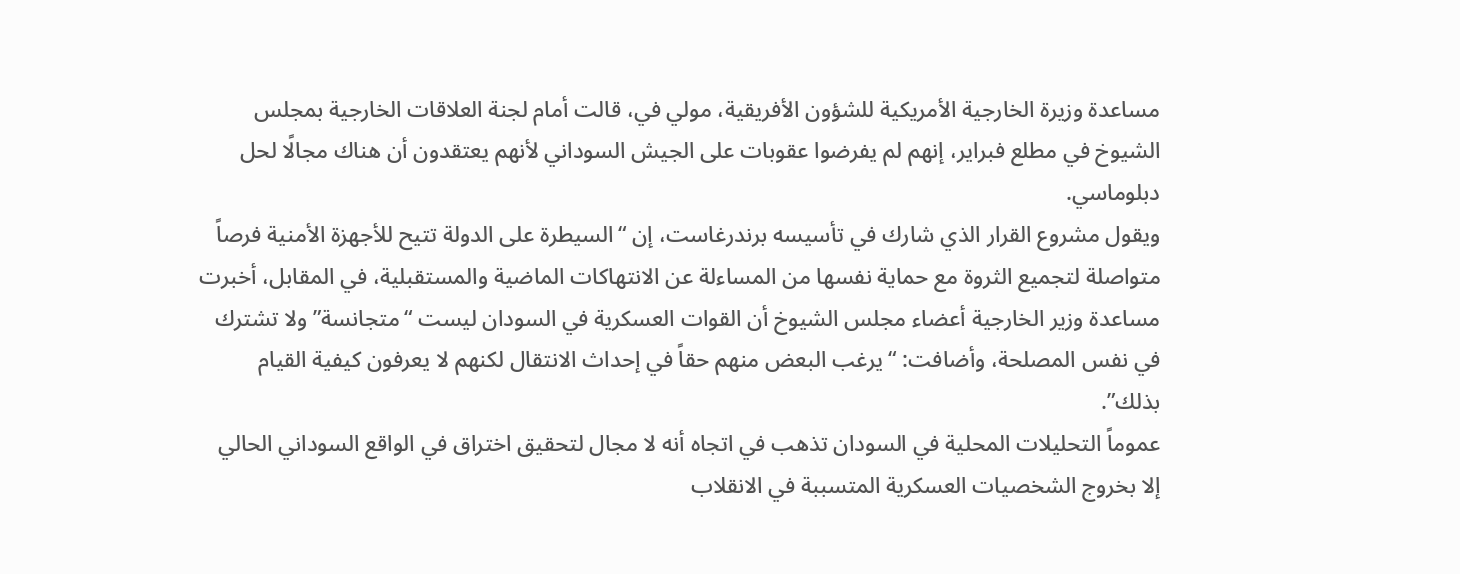مساعدة وزيرة الخارجية الأمريكية للشؤون الأفريقية، مولي في، قالت أمام لجنة العلاقات الخارجية بمجلس الشيوخ في مطلع فبراير، إنهم لم يفرضوا عقوبات على الجيش السوداني لأنهم يعتقدون أن هناك مجالًا لحل دبلوماسي.
ويقول مشروع القرار الذي شارك في تأسيسه برندرغاست، إن “السيطرة على الدولة تتيح للأجهزة الأمنية فرصاً متواصلة لتجميع الثروة مع حماية نفسها من المساءلة عن الانتهاكات الماضية والمستقبلية، في المقابل، أخبرت مساعدة وزير الخارجية أعضاء مجلس الشيوخ أن القوات العسكرية في السودان ليست “متجانسة” ولا تشترك في نفس المصلحة، وأضافت: “يرغب البعض منهم حقاً في إحداث الانتقال لكنهم لا يعرفون كيفية القيام بذلك”.
عموماً التحليلات المحلية في السودان تذهب في اتجاه أنه لا مجال لتحقيق اختراق في الواقع السوداني الحالي إلا بخروج الشخصيات العسكرية المتسببة في الانقلاب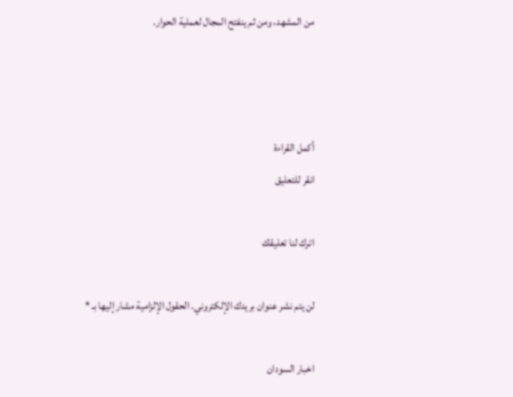من المشهد، ومن ثم ينفتح المجال لعملية الحوار.



أكمل القراءة
انقر للتعليق

اترك لنا تعليقك

لن يتم نشر عنوان بريدك الإلكتروني. الحقول الإلزامية مشار إليها بـ *

اخبار السودان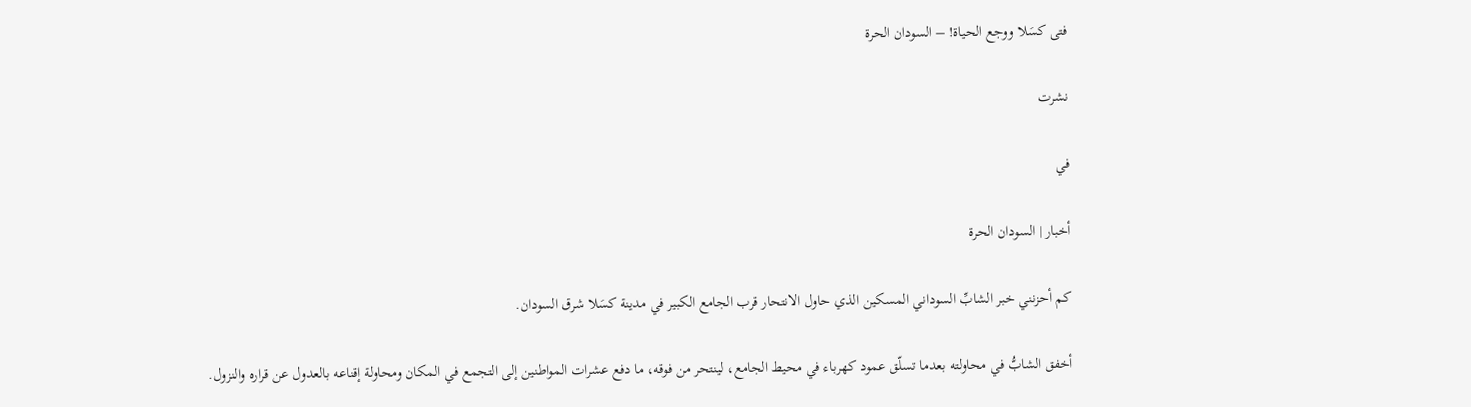فتى كسَلا ووجع الحياة! – السودان الحرة

نشرت

في

أخبار | السودان الحرة

كم أحزنني خبر الشابِّ السوداني المسكين الذي حاول الانتحار قرب الجامع الكبير في مدينة كسَلا شرق السودان.

أخفق الشابُّ في محاولته بعدما تسلّق عمود كهرباء في محيط الجامع، لينتحر من فوقه، ما دفع عشرات المواطنين إلى التجمع في المكان ومحاولة إقناعه بالعدول عن قراره والنزول.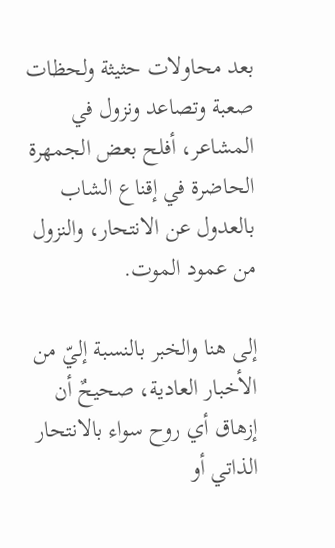بعد محاولات حثيثة ولحظات صعبة وتصاعد ونزول في المشاعر، أفلح بعض الجمهرة الحاضرة في إقناع الشاب بالعدول عن الانتحار، والنزول من عمود الموت.

إلى هنا والخبر بالنسبة إليّ من الأخبار العادية، صحيحٌ أن إزهاق أي روح سواء بالانتحار الذاتي أو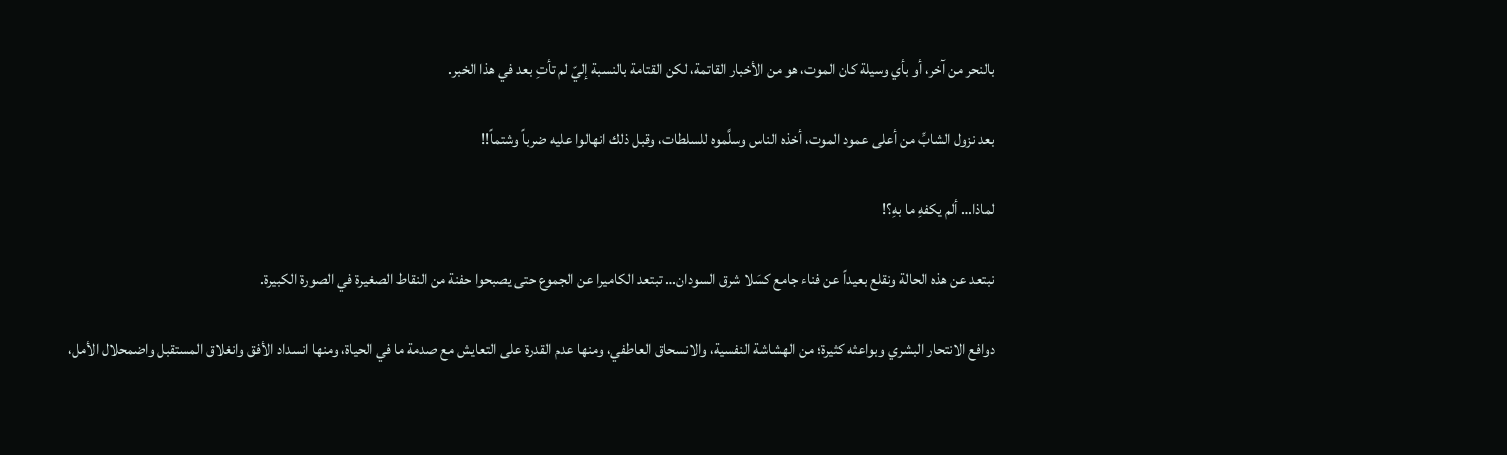بالنحر من آخر، أو بأي وسيلة كان الموت، هو من الأخبار القاتمة، لكن القتامة بالنسبة إليّ لم تأتِ بعد في هذا الخبر.

بعد نزول الشابِّ من أعلى عمود الموت، أخذه الناس وسلَّموه للسلطات، وقبل ذلك انهالوا عليه ضرباً وشتماً!!

لماذا… ألم يكفهِ ما بهِ؟!

نبتعد عن هذه الحالة ونقلع بعيداً عن فناء جامع كسَلا شرق السودان… تبتعد الكاميرا عن الجموع حتى يصبحوا حفنة من النقاط الصغيرة في الصورة الكبيرة.

دوافع الانتحار البشري وبواعثه كثيرة؛ من الهشاشة النفسية، والانسحاق العاطفي، ومنها عدم القدرة على التعايش مع صدمة ما في الحياة، ومنها انسداد الأفق وانغلاق المستقبل واضمحلال الأمل،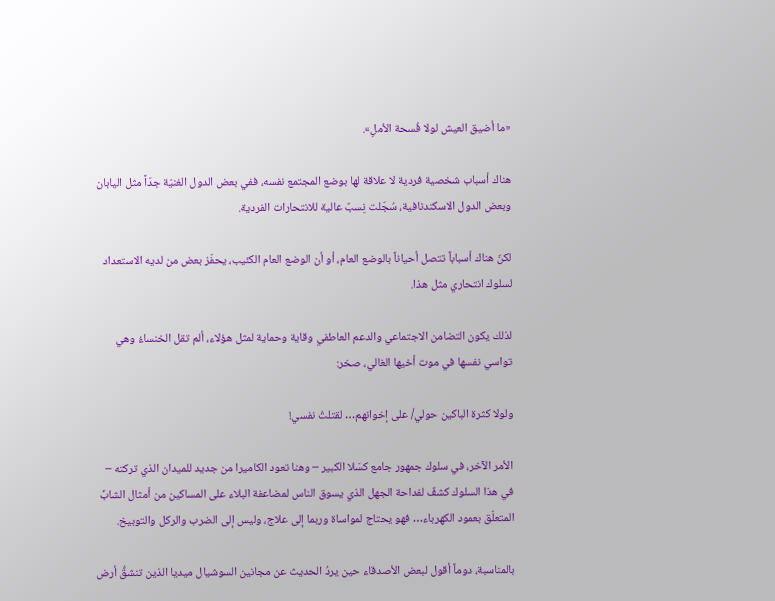«ما أضيق العيش لولا فُسحة الأملِ».

هناك أسباب شخصية فردية لا علاقة لها بوضع المجتمع نفسه، ففي بعض الدول الغنيّة جدّاً مثل اليابان وبعض الدول الاسكندنافية، سُجّلت نِسبٌ عالية للانتحارات الفردية.

لكنّ هناك أسباباً تتصل أحياناً بالوضع العام، أو أن الوضع العام الكئيب، يحفّز بعض من لديه الاستعداد لسلوك انتحاري مثل هذا.

لذلك يكون التضامن الاجتماعي والدعم العاطفي وقاية وحماية لمثل هؤلاء، ألم تقل الخنساءُ وهي تواسي نفسها في موت أخيها الغالي، صخر:

ولولا كثرة الباكين حولي/ على إخوانهم… لقتلتُ نفسي!

الأمر الآخر، في سلوك جمهور جامع كسَلا الكبير – وهنا تعود الكاميرا من جديد للميدان الذي تركته – في هذا السلوك كشفٌ لفداحة الجهل الذي يسوق الناس لمضاعفة البلاء على المساكين من أمثال الشابِّ المتعلّق بعمود الكهرباء… فهو يحتاج لمواساة وربما إلى علاج، وليس إلى الضرب والركل والتوبيخ.

بالمناسبة، دوماً أقول لبعض الأصدقاء حين يردُ الحديث عن مجانين السوشيال ميديا الذين تنشقُّ أرض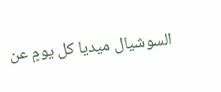السوشيال ميديا كل يومٍ عن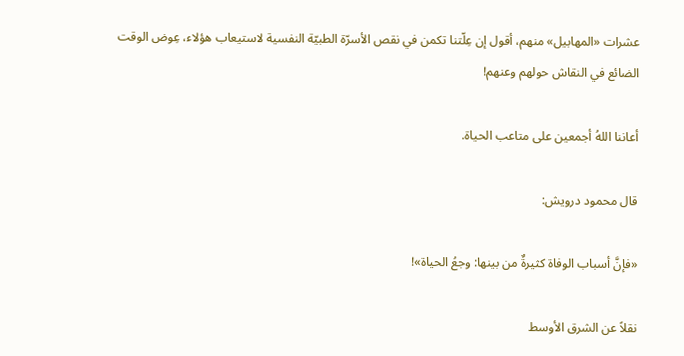عشرات «المهابيل» منهم، أقول إن عِلّتنا تكمن في نقص الأسرّة الطبيّة النفسية لاستيعاب هؤلاء، عِوض الوقت الضائع في النقاش حولهم وعنهم!

أعاننا اللهُ أجمعين على متاعب الحياة.

قال محمود درويش:

«فإنَّ أسباب الوفاة كثيرةٌ من بينها: وجعُ الحياة»!

نقلاً عن الشرق الأوسط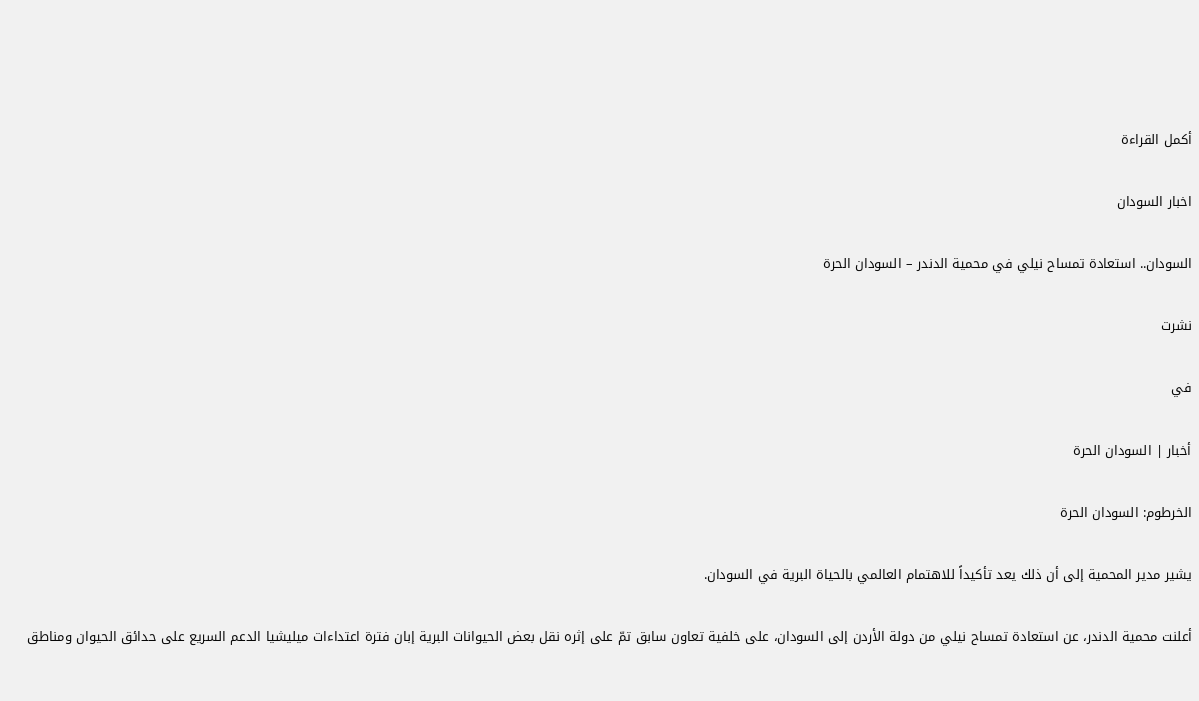أكمل القراءة

اخبار السودان

السودان.. استعادة تمساح نيلي في محمية الدندر – السودان الحرة

نشرت

في

أخبار | السودان الحرة

الخرطوم: السودان الحرة

يشير مدير المحمية إلى أن ذلك يعد تأكيداً للاهتمام العالمي بالحياة البرية في السودان.

أعلنت محمية الدندر، عن استعادة تمساح نيلي من دولة الأردن إلى السودان، على خلفية تعاون سابق تمّ على إثره نقل بعض الحيوانات البرية إبان فترة اعتداءات ميليشيا الدعم السريع على حدائق الحيوان ومناطق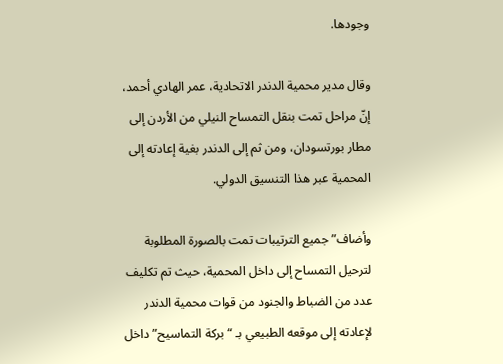وجودها.

وقال مدير محمية الدندر الاتحادية، عمر الهادي أحمد، إنّ مراحل تمت بنقل التمساح النيلي من الأردن إلى مطار بورتسودان، ومن ثم إلى الدندر بغية إعادته إلى المحمية عبر هذا التنسيق الدولي.

وأضاف” جميع الترتيبات تمت بالصورة المطلوبة لترحيل التمساح إلى داخل المحمية، حيث تم تكليف عدد من الضباط والجنود من قوات محمية الدندر لإعادته إلى موقعه الطبيعي بـ “بركة التماسيح” داخل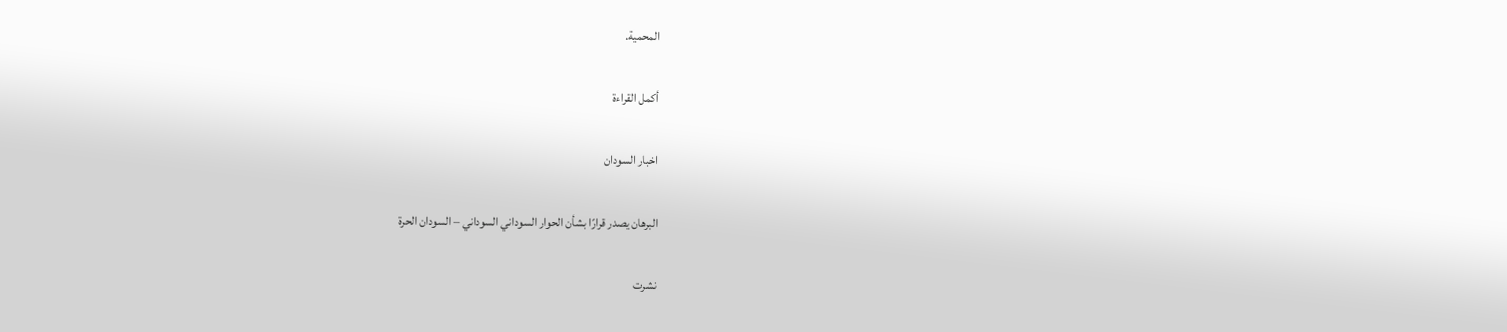المحمية.

أكمل القراءة

اخبار السودان

البرهان يصدر قرارًا بشأن الحوار السوداني السوداني – السودان الحرة

نشرت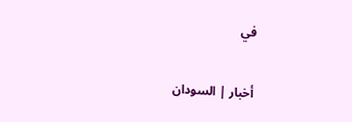في

أخبار | السودان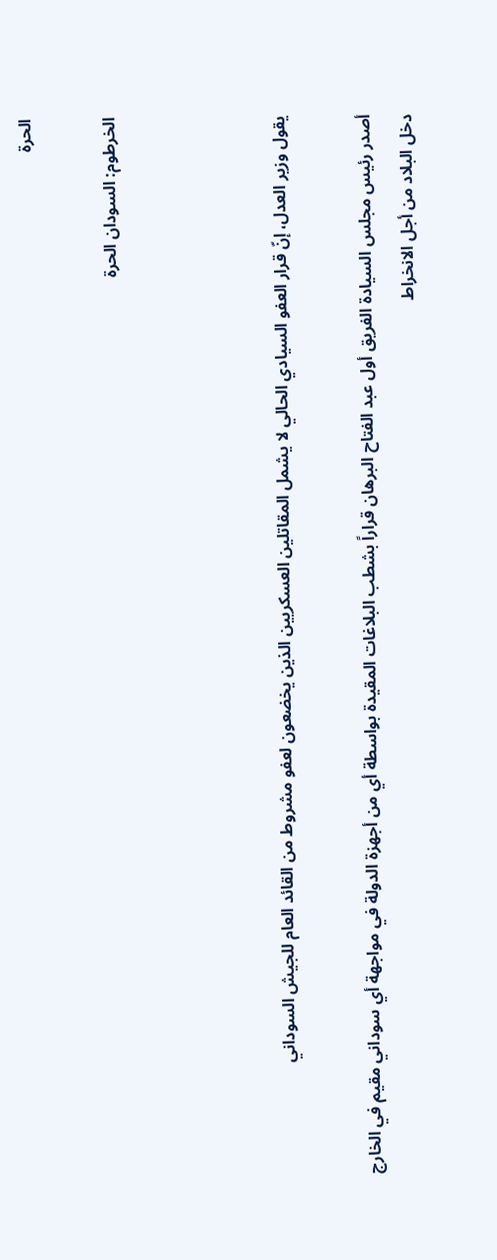الحرة

الخرطوم: السودان الحرة



يقول وزير العدل، إنّ قرار العفو السيادي الحالي لا يشمل المقاتلين العسكريين الذين يخضعون لعفو مشروط من القائد العام للجيش السوداني

أصدر رئيس مجلس السيادة الفريق أول عبد الفتاح البرهان قراراً بشطب البلاغات المقيدة بواسطة أي من أجهزة الدولة في مواجهة أي سوداني مقيم في الخارج دخل البلاد من أجل الانخراط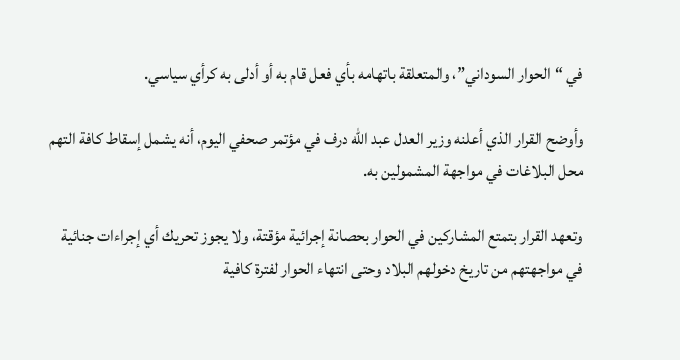في “الحوار السوداني”، والمتعلقة باتهامه بأي فعل قام به أو أدلى به كرأي سياسي.

وأوضح القرار الذي أعلنه وزير العدل عبد الله درف في مؤتمر صحفي اليوم، أنه يشمل إسقاط كافة التهم محل البلاغات في مواجهة المشمولين به.

وتعهد القرار بتمتع المشاركين في الحوار بحصانة إجرائية مؤقتة، ولا يجوز تحريك أي إجراءات جنائية في مواجهتهم من تاريخ دخولهم البلاد وحتى انتهاء الحوار لفترة كافية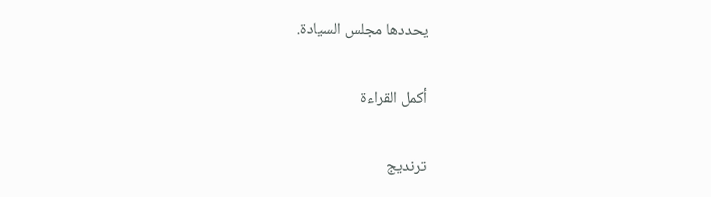يحددها مجلس السيادة.

أكمل القراءة

ترنديج